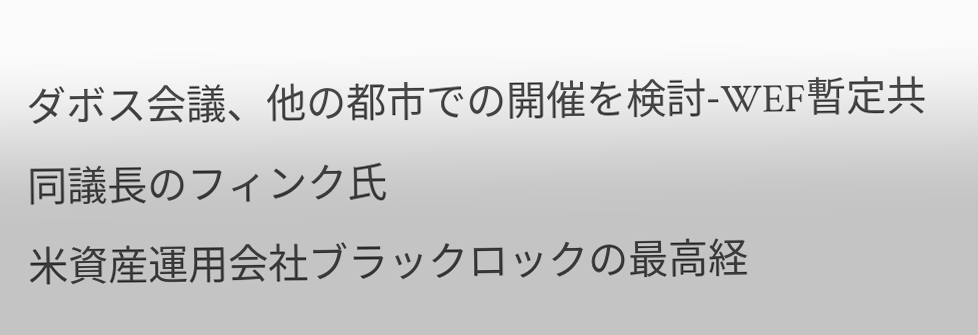ダボス会議、他の都市での開催を検討-WEF暫定共同議長のフィンク氏
米資産運用会社ブラックロックの最高経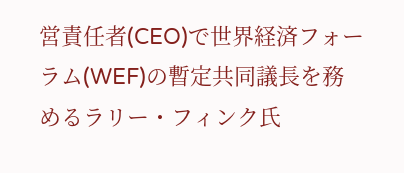営責任者(CEO)で世界経済フォーラム(WEF)の暫定共同議長を務めるラリー・フィンク氏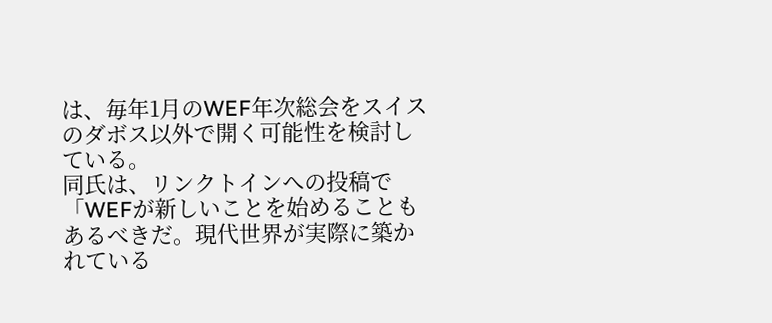は、毎年1月のWEF年次総会をスイスのダボス以外で開く可能性を検討している。
同氏は、リンクトインへの投稿で「WEFが新しいことを始めることもあるべきだ。現代世界が実際に築かれている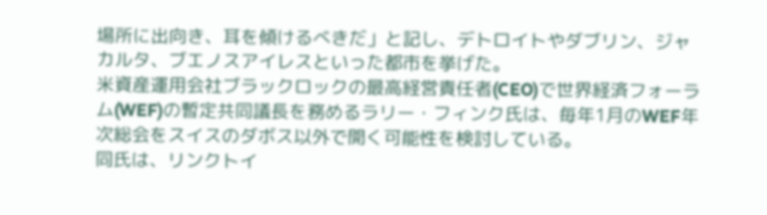場所に出向き、耳を傾けるべきだ」と記し、デトロイトやダブリン、ジャカルタ、ブエノスアイレスといった都市を挙げた。
米資産運用会社ブラックロックの最高経営責任者(CEO)で世界経済フォーラム(WEF)の暫定共同議長を務めるラリー・フィンク氏は、毎年1月のWEF年次総会をスイスのダボス以外で開く可能性を検討している。
同氏は、リンクトイ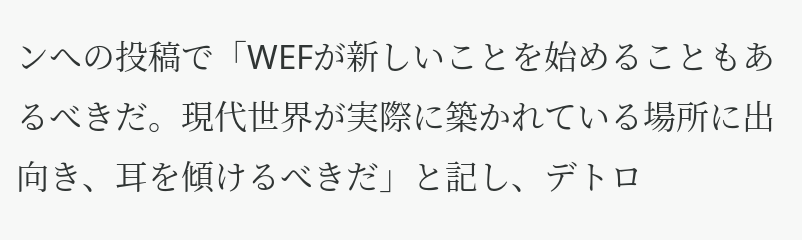ンへの投稿で「WEFが新しいことを始めることもあるべきだ。現代世界が実際に築かれている場所に出向き、耳を傾けるべきだ」と記し、デトロ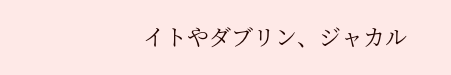イトやダブリン、ジャカル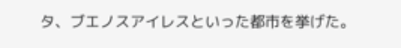タ、ブエノスアイレスといった都市を挙げた。